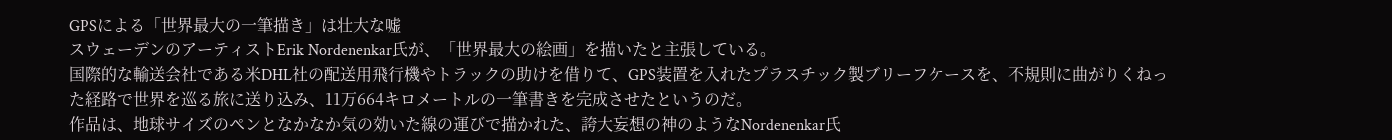GPSによる「世界最大の一筆描き」は壮大な嘘
スウェーデンのアーティストErik Nordenenkar氏が、「世界最大の絵画」を描いたと主張している。
国際的な輸送会社である米DHL社の配送用飛行機やトラックの助けを借りて、GPS装置を入れたプラスチック製ブリーフケースを、不規則に曲がりくねった経路で世界を巡る旅に送り込み、11万664キロメートルの一筆書きを完成させたというのだ。
作品は、地球サイズのペンとなかなか気の効いた線の運びで描かれた、誇大妄想の神のようなNordenenkar氏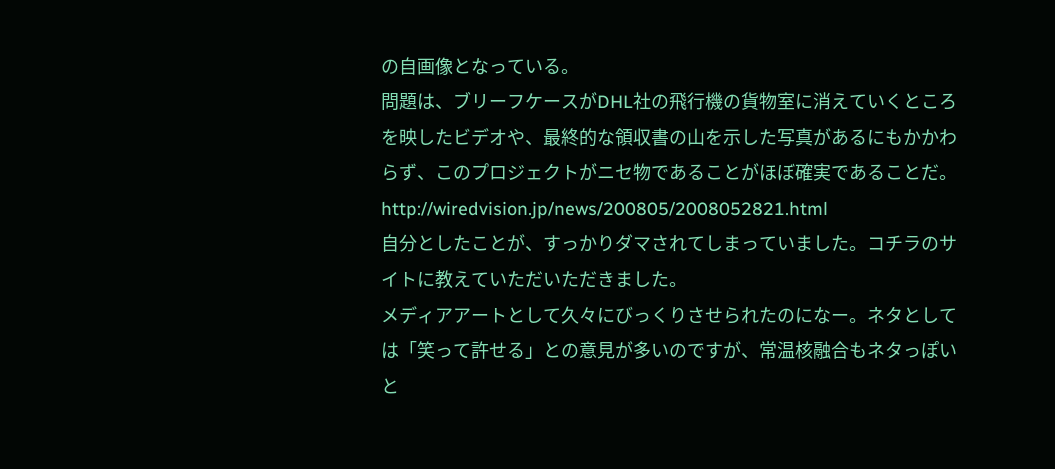の自画像となっている。
問題は、ブリーフケースがDHL社の飛行機の貨物室に消えていくところを映したビデオや、最終的な領収書の山を示した写真があるにもかかわらず、このプロジェクトがニセ物であることがほぼ確実であることだ。
http://wiredvision.jp/news/200805/2008052821.html
自分としたことが、すっかりダマされてしまっていました。コチラのサイトに教えていただいただきました。
メディアアートとして久々にびっくりさせられたのになー。ネタとしては「笑って許せる」との意見が多いのですが、常温核融合もネタっぽいと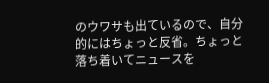のウワサも出ているので、自分的にはちょっと反省。ちょっと落ち着いてニュースを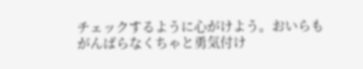チェックするように心がけよう。おいらもがんばらなくちゃと勇気付け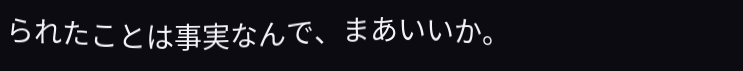られたことは事実なんで、まあいいか。